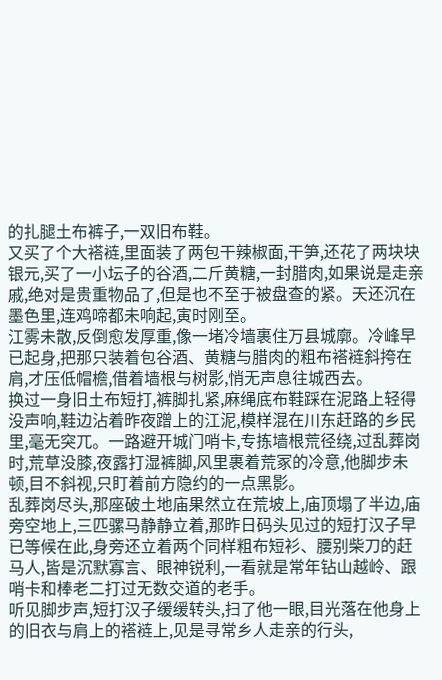的扎腿土布裤子,一双旧布鞋。
又买了个大褡裢,里面装了两包干辣椒面,干笋,还花了两块块银元,买了一小坛子的谷酒,二斤黄糖,一封腊肉,如果说是走亲戚,绝对是贵重物品了,但是也不至于被盘查的紧。天还沉在墨色里,连鸡啼都未响起,寅时刚至。
江雾未散,反倒愈发厚重,像一堵冷墙裹住万县城廓。冷峰早已起身,把那只装着包谷酒、黄糖与腊肉的粗布褡裢斜挎在肩,才压低帽檐,借着墙根与树影,悄无声息往城西去。
换过一身旧土布短打,裤脚扎紧,麻绳底布鞋踩在泥路上轻得没声响,鞋边沾着昨夜蹭上的江泥,模样混在川东赶路的乡民里,毫无突兀。一路避开城门哨卡,专拣墙根荒径绕,过乱葬岗时,荒草没膝,夜露打湿裤脚,风里裹着荒冢的冷意,他脚步未顿,目不斜视,只盯着前方隐约的一点黑影。
乱葬岗尽头,那座破土地庙果然立在荒坡上,庙顶塌了半边,庙旁空地上,三匹骡马静静立着,那昨日码头见过的短打汉子早已等候在此,身旁还立着两个同样粗布短衫、腰别柴刀的赶马人,皆是沉默寡言、眼神锐利,一看就是常年钻山越岭、跟哨卡和棒老二打过无数交道的老手。
听见脚步声,短打汉子缓缓转头,扫了他一眼,目光落在他身上的旧衣与肩上的褡裢上,见是寻常乡人走亲的行头,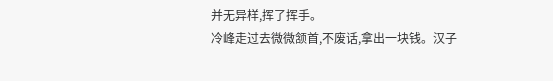并无异样,挥了挥手。
冷峰走过去微微颔首,不废话,拿出一块钱。汉子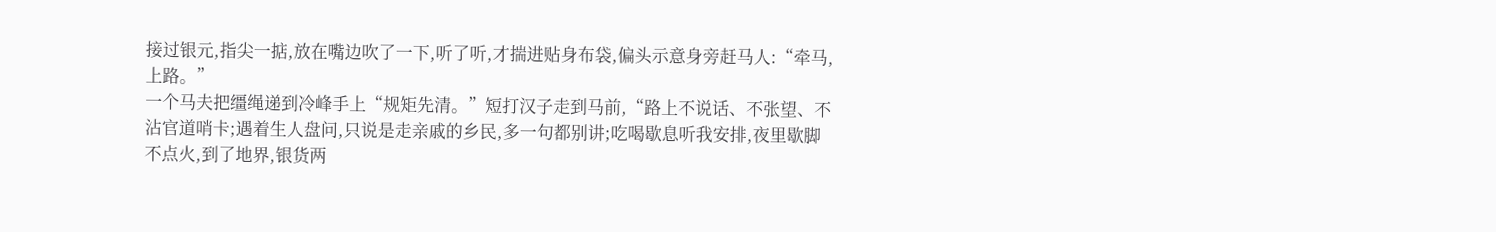接过银元,指尖一掂,放在嘴边吹了一下,听了听,才揣进贴身布袋,偏头示意身旁赶马人:“牵马,上路。”
一个马夫把缰绳递到冷峰手上“规矩先清。”短打汉子走到马前,“路上不说话、不张望、不沾官道哨卡;遇着生人盘问,只说是走亲戚的乡民,多一句都别讲;吃喝歇息听我安排,夜里歇脚不点火,到了地界,银货两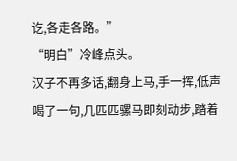讫,各走各路。”
“明白”冷峰点头。
汉子不再多话,翻身上马,手一挥,低声喝了一句,几匹匹骡马即刻动步,踏着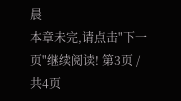晨
本章未完,请点击"下一页"继续阅读! 第3页 / 共4页